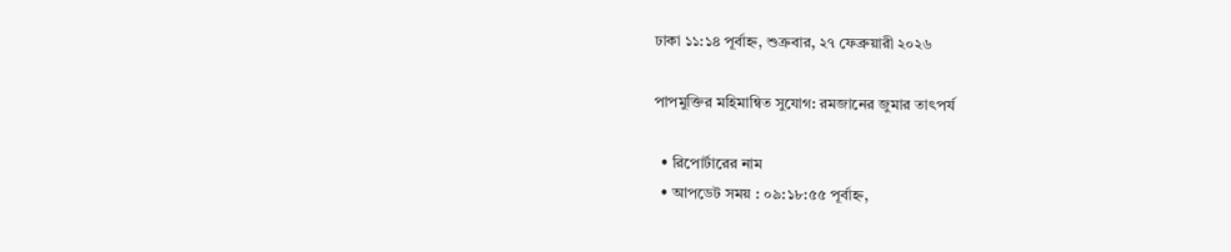ঢাকা ১১:১৪ পূর্বাহ্ন, শুক্রবার, ২৭ ফেব্রুয়ারী ২০২৬

পাপমুক্তির মহিমান্বিত সুযোগ: রমজানের জুমার তাৎপর্য

  • রিপোর্টারের নাম
  • আপডেট সময় : ০৯:১৮:৫৫ পূর্বাহ্ন,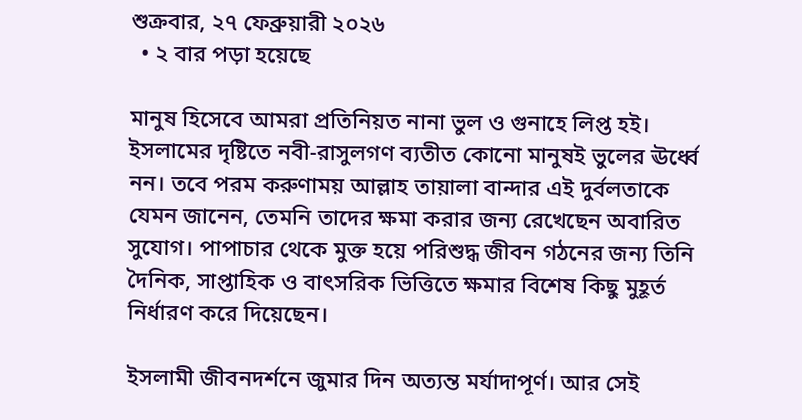শুক্রবার, ২৭ ফেব্রুয়ারী ২০২৬
  • ২ বার পড়া হয়েছে

মানুষ হিসেবে আমরা প্রতিনিয়ত নানা ভুল ও গুনাহে লিপ্ত হই। ইসলামের দৃষ্টিতে নবী-রাসুলগণ ব্যতীত কোনো মানুষই ভুলের ঊর্ধ্বে নন। তবে পরম করুণাময় আল্লাহ তায়ালা বান্দার এই দুর্বলতাকে যেমন জানেন, তেমনি তাদের ক্ষমা করার জন্য রেখেছেন অবারিত সুযোগ। পাপাচার থেকে মুক্ত হয়ে পরিশুদ্ধ জীবন গঠনের জন্য তিনি দৈনিক, সাপ্তাহিক ও বাৎসরিক ভিত্তিতে ক্ষমার বিশেষ কিছু মুহূর্ত নির্ধারণ করে দিয়েছেন।

ইসলামী জীবনদর্শনে জুমার দিন অত্যন্ত মর্যাদাপূর্ণ। আর সেই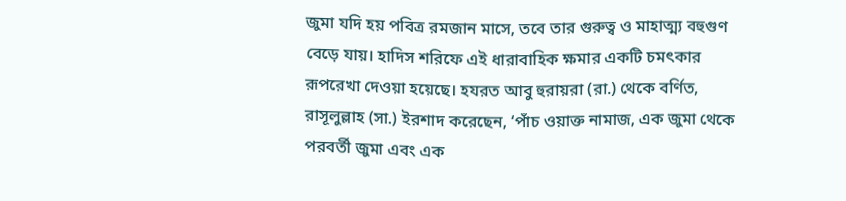জুমা যদি হয় পবিত্র রমজান মাসে, তবে তার গুরুত্ব ও মাহাত্ম্য বহুগুণ বেড়ে যায়। হাদিস শরিফে এই ধারাবাহিক ক্ষমার একটি চমৎকার রূপরেখা দেওয়া হয়েছে। হযরত আবু হুরায়রা (রা.) থেকে বর্ণিত, রাসূলুল্লাহ (সা.) ইরশাদ করেছেন, ‘পাঁচ ওয়াক্ত নামাজ, এক জুমা থেকে পরবর্তী জুমা এবং এক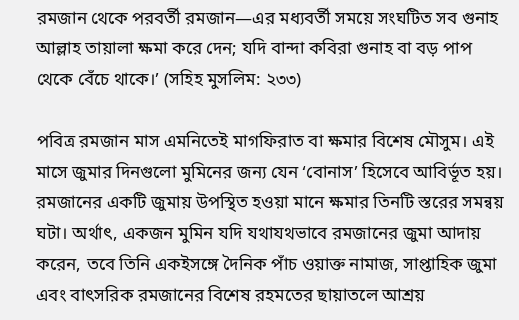রমজান থেকে পরবর্তী রমজান—এর মধ্যবর্তী সময়ে সংঘটিত সব গুনাহ আল্লাহ তায়ালা ক্ষমা করে দেন; যদি বান্দা কবিরা গুনাহ বা বড় পাপ থেকে বেঁচে থাকে।’ (সহিহ মুসলিম: ২৩৩)

পবিত্র রমজান মাস এমনিতেই মাগফিরাত বা ক্ষমার বিশেষ মৌসুম। এই মাসে জুমার দিনগুলো মুমিনের জন্য যেন ‘বোনাস’ হিসেবে আবির্ভূত হয়। রমজানের একটি জুমায় উপস্থিত হওয়া মানে ক্ষমার তিনটি স্তরের সমন্বয় ঘটা। অর্থাৎ, একজন মুমিন যদি যথাযথভাবে রমজানের জুমা আদায় করেন, তবে তিনি একইসঙ্গে দৈনিক পাঁচ ওয়াক্ত নামাজ, সাপ্তাহিক জুমা এবং বাৎসরিক রমজানের বিশেষ রহমতের ছায়াতলে আশ্রয়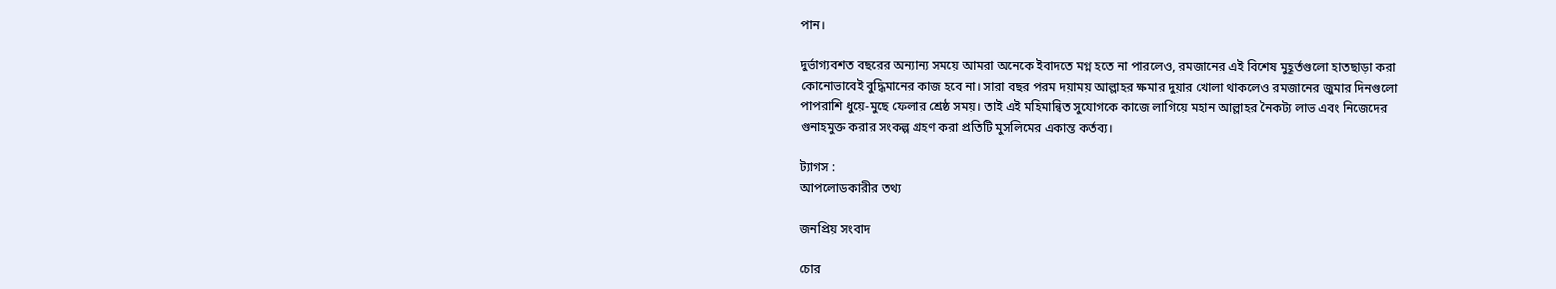পান।

দুর্ভাগ্যবশত বছরের অন্যান্য সময়ে আমরা অনেকে ইবাদতে মগ্ন হতে না পারলেও, রমজানের এই বিশেষ মুহূর্তগুলো হাতছাড়া করা কোনোভাবেই বুদ্ধিমানের কাজ হবে না। সারা বছর পরম দয়াময় আল্লাহর ক্ষমার দুয়ার খোলা থাকলেও রমজানের জুমার দিনগুলো পাপরাশি ধুয়ে-মুছে ফেলার শ্রেষ্ঠ সময়। তাই এই মহিমান্বিত সুযোগকে কাজে লাগিয়ে মহান আল্লাহর নৈকট্য লাভ এবং নিজেদের গুনাহমুক্ত করার সংকল্প গ্রহণ করা প্রতিটি মুসলিমের একান্ত কর্তব্য।

ট্যাগস :
আপলোডকারীর তথ্য

জনপ্রিয় সংবাদ

চোর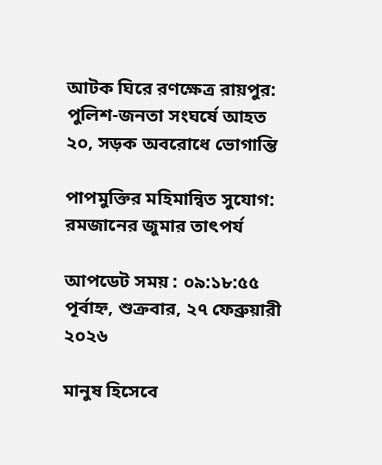আটক ঘিরে রণক্ষেত্র রায়পুর: পুলিশ-জনতা সংঘর্ষে আহত ২০, সড়ক অবরোধে ভোগান্তি

পাপমুক্তির মহিমান্বিত সুযোগ: রমজানের জুমার তাৎপর্য

আপডেট সময় : ০৯:১৮:৫৫ পূর্বাহ্ন, শুক্রবার, ২৭ ফেব্রুয়ারী ২০২৬

মানুষ হিসেবে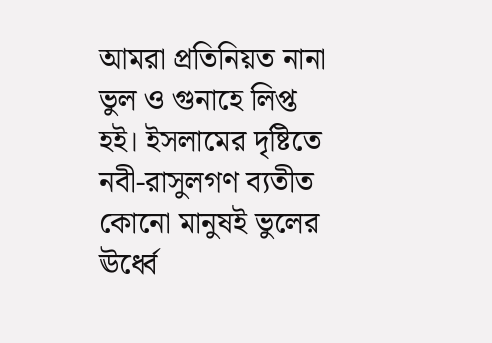আমরা প্রতিনিয়ত নানা ভুল ও গুনাহে লিপ্ত হই। ইসলামের দৃষ্টিতে নবী-রাসুলগণ ব্যতীত কোনো মানুষই ভুলের ঊর্ধ্বে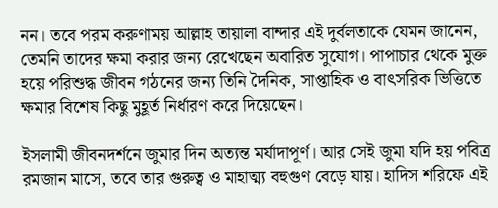নন। তবে পরম করুণাময় আল্লাহ তায়ালা বান্দার এই দুর্বলতাকে যেমন জানেন, তেমনি তাদের ক্ষমা করার জন্য রেখেছেন অবারিত সুযোগ। পাপাচার থেকে মুক্ত হয়ে পরিশুদ্ধ জীবন গঠনের জন্য তিনি দৈনিক, সাপ্তাহিক ও বাৎসরিক ভিত্তিতে ক্ষমার বিশেষ কিছু মুহূর্ত নির্ধারণ করে দিয়েছেন।

ইসলামী জীবনদর্শনে জুমার দিন অত্যন্ত মর্যাদাপূর্ণ। আর সেই জুমা যদি হয় পবিত্র রমজান মাসে, তবে তার গুরুত্ব ও মাহাত্ম্য বহুগুণ বেড়ে যায়। হাদিস শরিফে এই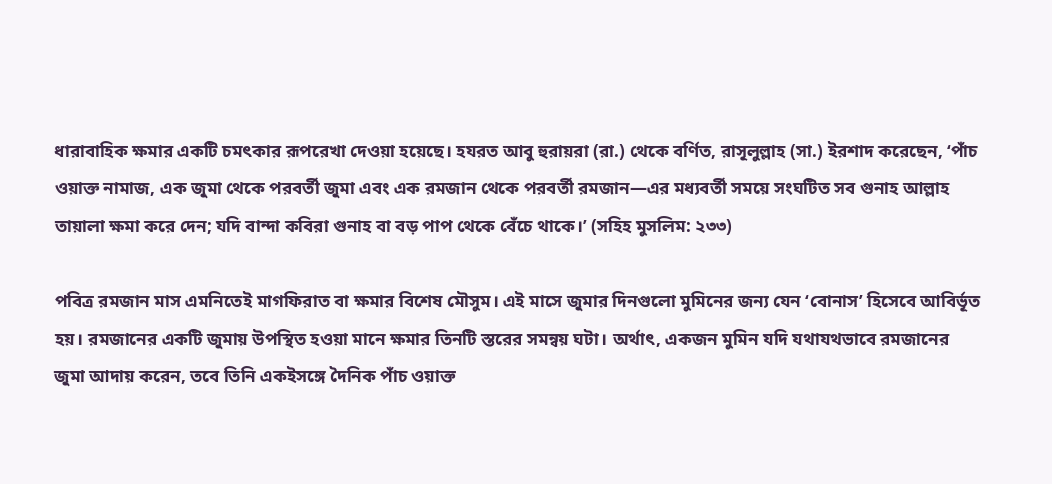ধারাবাহিক ক্ষমার একটি চমৎকার রূপরেখা দেওয়া হয়েছে। হযরত আবু হুরায়রা (রা.) থেকে বর্ণিত, রাসূলুল্লাহ (সা.) ইরশাদ করেছেন, ‘পাঁচ ওয়াক্ত নামাজ, এক জুমা থেকে পরবর্তী জুমা এবং এক রমজান থেকে পরবর্তী রমজান—এর মধ্যবর্তী সময়ে সংঘটিত সব গুনাহ আল্লাহ তায়ালা ক্ষমা করে দেন; যদি বান্দা কবিরা গুনাহ বা বড় পাপ থেকে বেঁচে থাকে।’ (সহিহ মুসলিম: ২৩৩)

পবিত্র রমজান মাস এমনিতেই মাগফিরাত বা ক্ষমার বিশেষ মৌসুম। এই মাসে জুমার দিনগুলো মুমিনের জন্য যেন ‘বোনাস’ হিসেবে আবির্ভূত হয়। রমজানের একটি জুমায় উপস্থিত হওয়া মানে ক্ষমার তিনটি স্তরের সমন্বয় ঘটা। অর্থাৎ, একজন মুমিন যদি যথাযথভাবে রমজানের জুমা আদায় করেন, তবে তিনি একইসঙ্গে দৈনিক পাঁচ ওয়াক্ত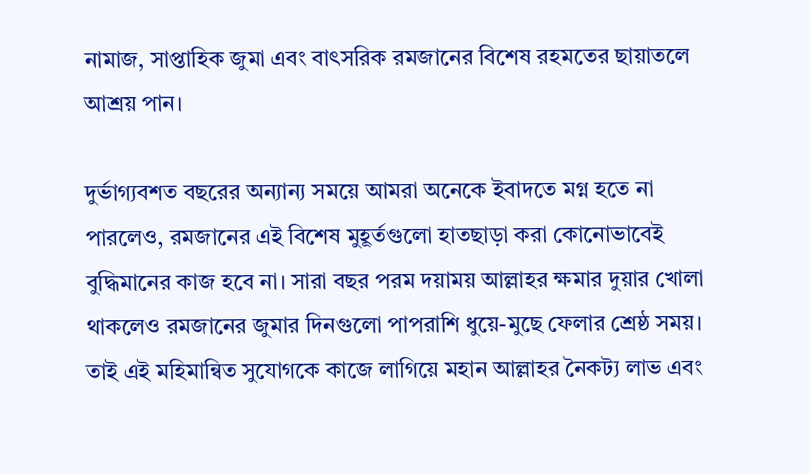নামাজ, সাপ্তাহিক জুমা এবং বাৎসরিক রমজানের বিশেষ রহমতের ছায়াতলে আশ্রয় পান।

দুর্ভাগ্যবশত বছরের অন্যান্য সময়ে আমরা অনেকে ইবাদতে মগ্ন হতে না পারলেও, রমজানের এই বিশেষ মুহূর্তগুলো হাতছাড়া করা কোনোভাবেই বুদ্ধিমানের কাজ হবে না। সারা বছর পরম দয়াময় আল্লাহর ক্ষমার দুয়ার খোলা থাকলেও রমজানের জুমার দিনগুলো পাপরাশি ধুয়ে-মুছে ফেলার শ্রেষ্ঠ সময়। তাই এই মহিমান্বিত সুযোগকে কাজে লাগিয়ে মহান আল্লাহর নৈকট্য লাভ এবং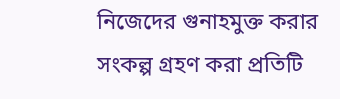নিজেদের গুনাহমুক্ত করার সংকল্প গ্রহণ করা প্রতিটি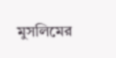মুসলিমের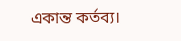একান্ত কর্তব্য।